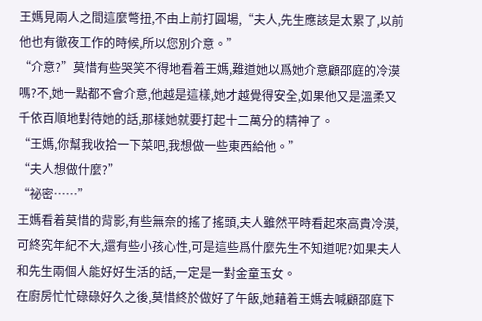王媽見兩人之間這麼彆扭,不由上前打圓場,“夫人,先生應該是太累了,以前他也有徹夜工作的時候,所以您別介意。”
“介意?”莫惜有些哭笑不得地看着王媽,難道她以爲她介意顧邵庭的冷漠嗎?不,她一點都不會介意,他越是這樣,她才越覺得安全,如果他又是溫柔又千依百順地對待她的話,那樣她就要打起十二萬分的精神了。
“王媽,你幫我收拾一下菜吧,我想做一些東西給他。”
“夫人想做什麼?”
“祕密……”
王媽看着莫惜的背影,有些無奈的搖了搖頭,夫人雖然平時看起來高貴冷漠,可終究年紀不大,還有些小孩心性,可是這些爲什麼先生不知道呢?如果夫人和先生兩個人能好好生活的話,一定是一對金童玉女。
在廚房忙忙碌碌好久之後,莫惜終於做好了午飯,她藉着王媽去喊顧邵庭下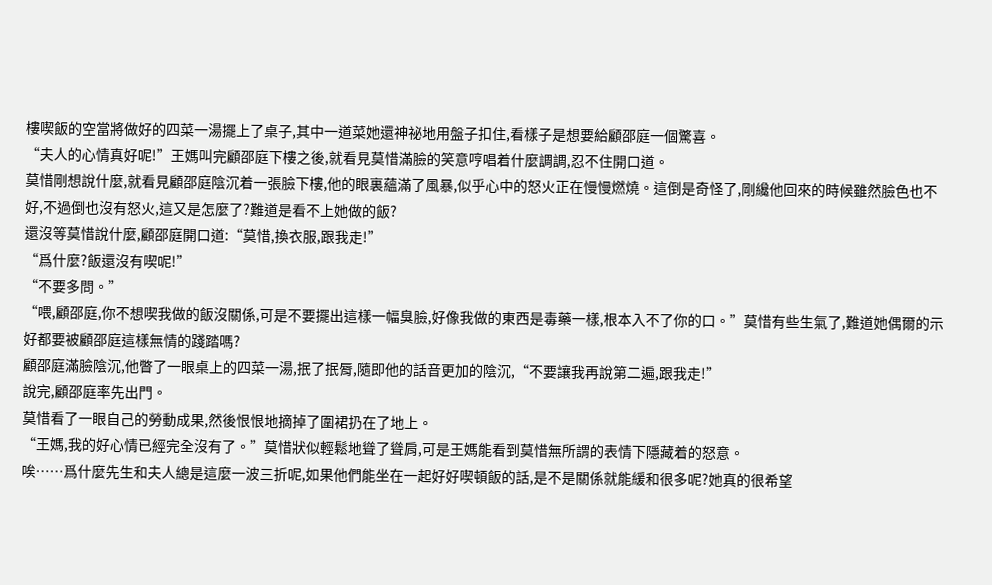樓喫飯的空當將做好的四菜一湯擺上了桌子,其中一道菜她還神祕地用盤子扣住,看樣子是想要給顧邵庭一個驚喜。
“夫人的心情真好呢!”王媽叫完顧邵庭下樓之後,就看見莫惜滿臉的笑意哼唱着什麼調調,忍不住開口道。
莫惜剛想說什麼,就看見顧邵庭陰沉着一張臉下樓,他的眼裏蘊滿了風暴,似乎心中的怒火正在慢慢燃燒。這倒是奇怪了,剛纔他回來的時候雖然臉色也不好,不過倒也沒有怒火,這又是怎麼了?難道是看不上她做的飯?
還沒等莫惜說什麼,顧邵庭開口道:“莫惜,換衣服,跟我走!”
“爲什麼?飯還沒有喫呢!”
“不要多問。”
“喂,顧邵庭,你不想喫我做的飯沒關係,可是不要擺出這樣一幅臭臉,好像我做的東西是毒藥一樣,根本入不了你的口。”莫惜有些生氣了,難道她偶爾的示好都要被顧邵庭這樣無情的踐踏嗎?
顧邵庭滿臉陰沉,他瞥了一眼桌上的四菜一湯,抿了抿脣,隨即他的話音更加的陰沉,“不要讓我再說第二遍,跟我走!”
說完,顧邵庭率先出門。
莫惜看了一眼自己的勞動成果,然後恨恨地摘掉了圍裙扔在了地上。
“王媽,我的好心情已經完全沒有了。”莫惜狀似輕鬆地聳了聳肩,可是王媽能看到莫惜無所謂的表情下隱藏着的怒意。
唉……爲什麼先生和夫人總是這麼一波三折呢,如果他們能坐在一起好好喫頓飯的話,是不是關係就能緩和很多呢?她真的很希望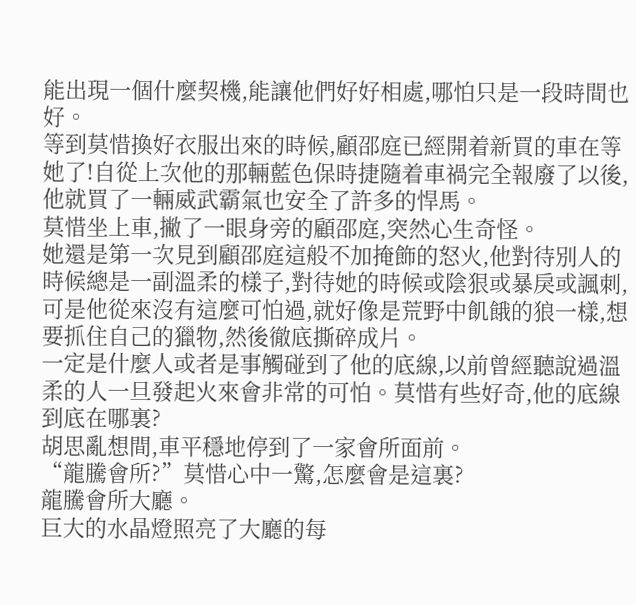能出現一個什麼契機,能讓他們好好相處,哪怕只是一段時間也好。
等到莫惜換好衣服出來的時候,顧邵庭已經開着新買的車在等她了!自從上次他的那輛藍色保時捷隨着車禍完全報廢了以後,他就買了一輛威武霸氣也安全了許多的悍馬。
莫惜坐上車,撇了一眼身旁的顧邵庭,突然心生奇怪。
她還是第一次見到顧邵庭這般不加掩飾的怒火,他對待別人的時候總是一副溫柔的樣子,對待她的時候或陰狠或暴戾或諷刺,可是他從來沒有這麼可怕過,就好像是荒野中飢餓的狼一樣,想要抓住自己的獵物,然後徹底撕碎成片。
一定是什麼人或者是事觸碰到了他的底線,以前曾經聽說過溫柔的人一旦發起火來會非常的可怕。莫惜有些好奇,他的底線到底在哪裏?
胡思亂想間,車平穩地停到了一家會所面前。
“龍騰會所?”莫惜心中一驚,怎麼會是這裏?
龍騰會所大廳。
巨大的水晶燈照亮了大廳的每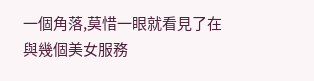一個角落,莫惜一眼就看見了在與幾個美女服務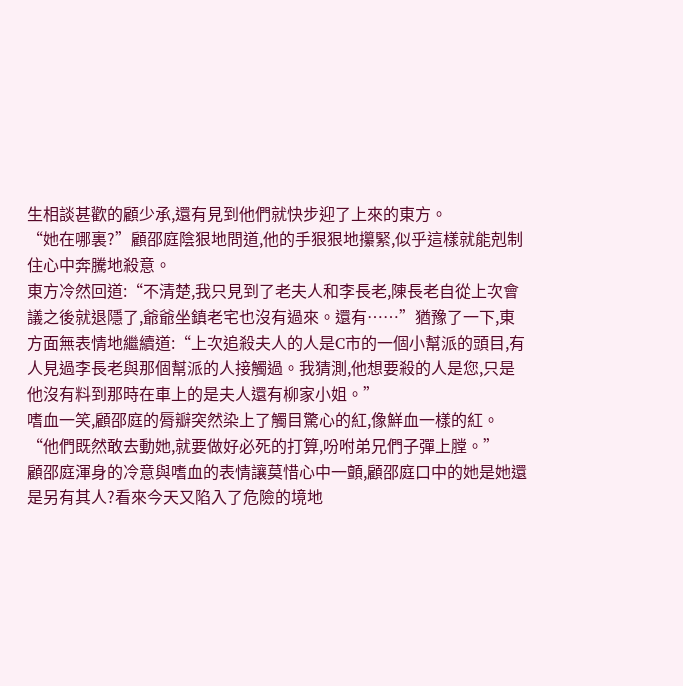生相談甚歡的顧少承,還有見到他們就快步迎了上來的東方。
“她在哪裏?”顧邵庭陰狠地問道,他的手狠狠地攥緊,似乎這樣就能剋制住心中奔騰地殺意。
東方冷然回道:“不清楚,我只見到了老夫人和李長老,陳長老自從上次會議之後就退隱了,爺爺坐鎮老宅也沒有過來。還有……”猶豫了一下,東方面無表情地繼續道:“上次追殺夫人的人是C市的一個小幫派的頭目,有人見過李長老與那個幫派的人接觸過。我猜測,他想要殺的人是您,只是他沒有料到那時在車上的是夫人還有柳家小姐。”
嗜血一笑,顧邵庭的脣瓣突然染上了觸目驚心的紅,像鮮血一樣的紅。“他們既然敢去動她,就要做好必死的打算,吩咐弟兄們子彈上膛。”
顧邵庭渾身的冷意與嗜血的表情讓莫惜心中一顫,顧邵庭口中的她是她還是另有其人?看來今天又陷入了危險的境地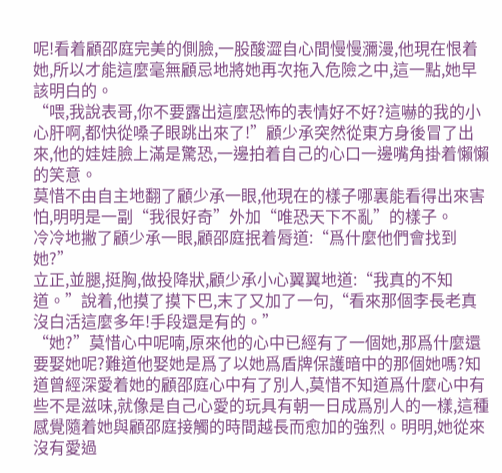呢!看着顧邵庭完美的側臉,一股酸澀自心間慢慢瀰漫,他現在恨着她,所以才能這麼毫無顧忌地將她再次拖入危險之中,這一點,她早該明白的。
“喂,我說表哥,你不要露出這麼恐怖的表情好不好?這嚇的我的小心肝啊,都快從嗓子眼跳出來了!”顧少承突然從東方身後冒了出來,他的娃娃臉上滿是驚恐,一邊拍着自己的心口一邊嘴角掛着懶懶的笑意。
莫惜不由自主地翻了顧少承一眼,他現在的樣子哪裏能看得出來害怕,明明是一副“我很好奇”外加“唯恐天下不亂”的樣子。
冷冷地撇了顧少承一眼,顧邵庭抿着脣道:“爲什麼他們會找到她?”
立正,並腿,挺胸,做投降狀,顧少承小心翼翼地道:“我真的不知道。”說着,他摸了摸下巴,末了又加了一句,“看來那個李長老真沒白活這麼多年!手段還是有的。”
“她?”莫惜心中呢喃,原來他的心中已經有了一個她,那爲什麼還要娶她呢?難道他娶她是爲了以她爲盾牌保護暗中的那個她嗎?知道曾經深愛着她的顧邵庭心中有了別人,莫惜不知道爲什麼心中有些不是滋味,就像是自己心愛的玩具有朝一日成爲別人的一樣,這種感覺隨着她與顧邵庭接觸的時間越長而愈加的強烈。明明,她從來沒有愛過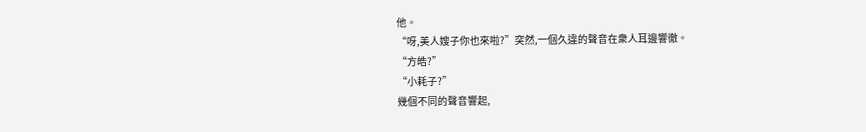他。
“呀,美人嫂子你也來啦?”突然,一個久違的聲音在衆人耳邊響徹。
“方皓?”
“小耗子?”
幾個不同的聲音響起,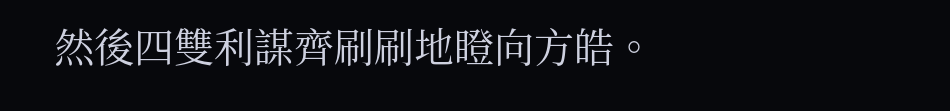然後四雙利謀齊刷刷地瞪向方皓。